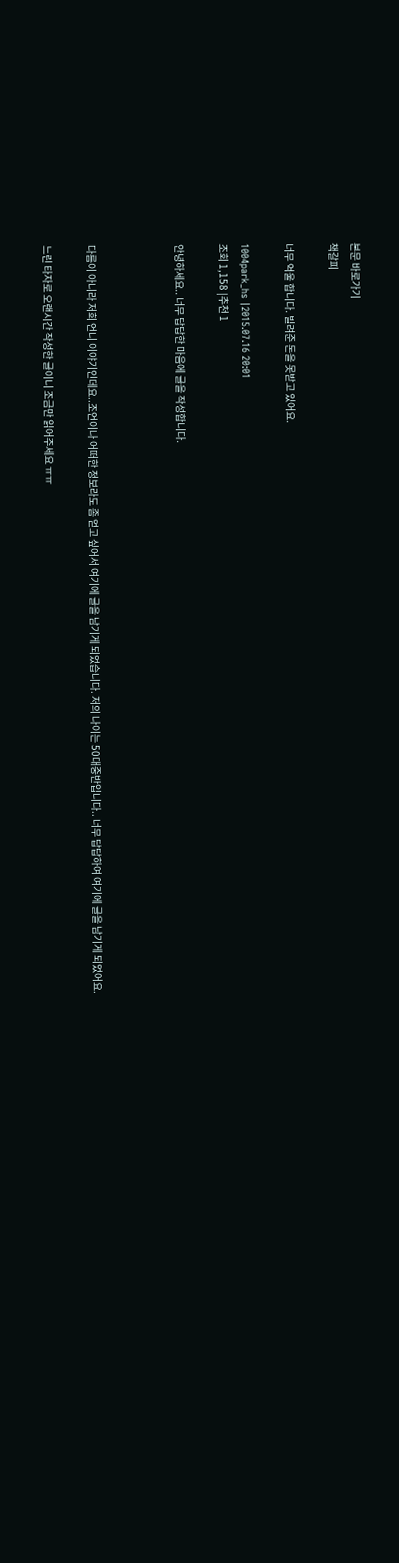본문 바로가기
책갈피

너무 억울 합니다. 빌려준 돈을 못받고 있어요.

1004park_hs |2015.07.16 20:01
조회 1,158 |추천 1

안녕하세요.. 너무 답답한 마음에 글을 작성합니다.



다름이 아니라 저희 언니 이야기인데요..조언이나 어떠한 정보라도 좀 얻고 싶어서 여기에 글을 남기게 되었습니다. 저의 나이는 50대중반입니다.. 너무 답답하여 여기에 글을 남기게 되었어요.

느린 타자로 오랜시간 작성한 글이니 조금만 읽어주세요 ㅠㅠ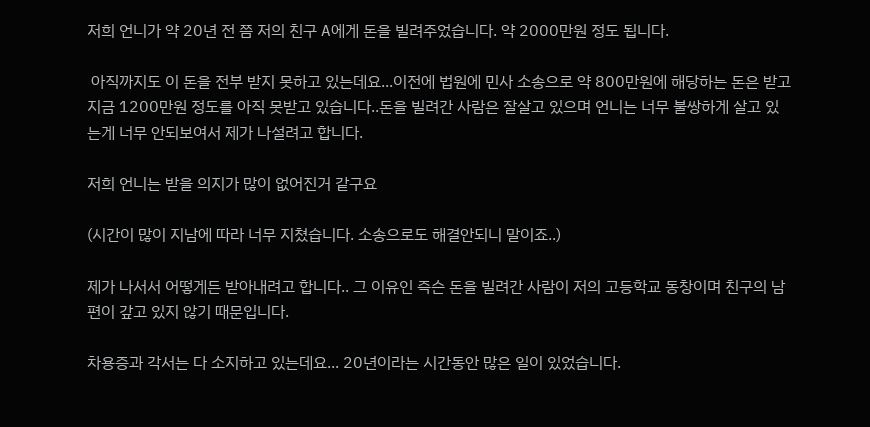저희 언니가 약 20년 전 쯤 저의 친구 A에게 돈을 빌려주었습니다. 약 2000만원 정도 됩니다.

 아직까지도 이 돈을 전부 받지 못하고 있는데요...이전에 법원에 민사 소송으로 약 800만원에 해당하는 돈은 받고 지금 1200만원 정도를 아직 못받고 있습니다..돈을 빌려간 사람은 잘살고 있으며 언니는 너무 불쌍하게 살고 있는게 너무 안되보여서 제가 나설려고 합니다.

저희 언니는 받을 의지가 많이 없어진거 같구요

(시간이 많이 지남에 따라 너무 지쳤습니다. 소송으로도 해결안되니 말이죠..)

제가 나서서 어떻게든 받아내려고 합니다.. 그 이유인 즉슨 돈을 빌려간 사람이 저의 고등학교 동창이며 친구의 남편이 갚고 있지 않기 때문입니다.

차용증과 각서는 다 소지하고 있는데요... 20년이라는 시간동안 많은 일이 있었습니다.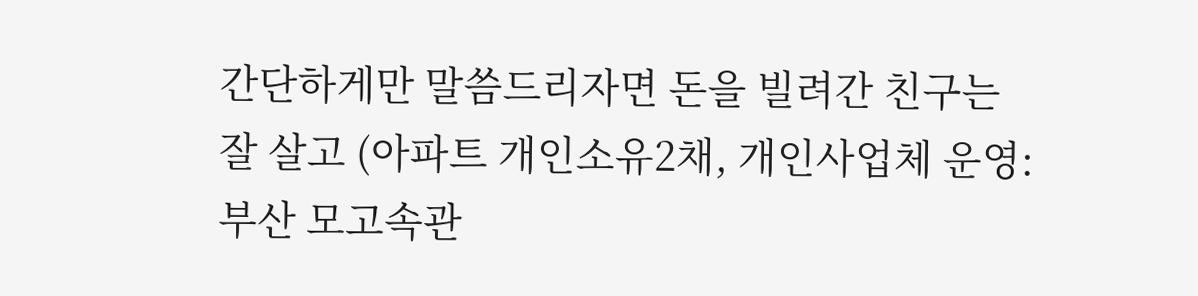간단하게만 말씀드리자면 돈을 빌려간 친구는 잘 살고 (아파트 개인소유2채, 개인사업체 운영: 부산 모고속관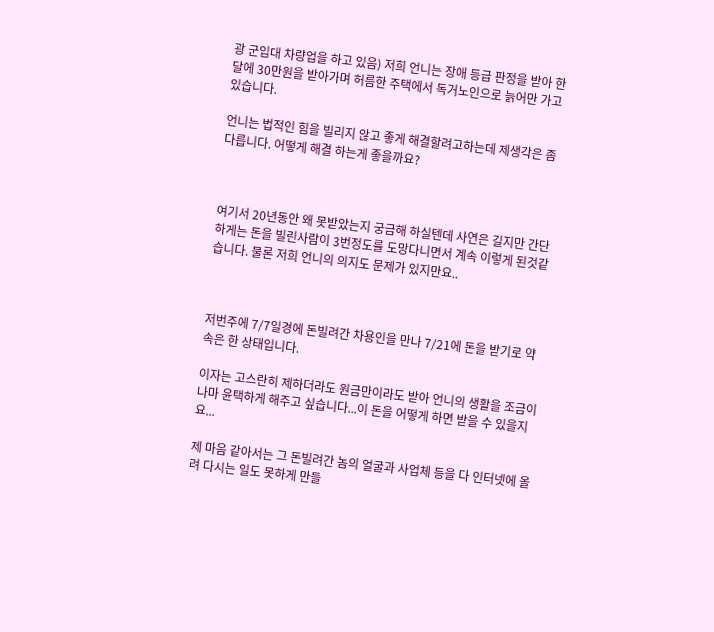광 군입대 차량업을 하고 있음) 저희 언니는 장애 등급 판정을 받아 한달에 30만원을 받아가며 허름한 주택에서 독거노인으로 늙어만 가고 있습니다.

언니는 법적인 힘을 빌리지 않고 좋게 해결할려고하는데 제생각은 좀 다릅니다. 어떻게 해결 하는게 좋을까요?



여기서 20년동안 왜 못받았는지 궁금해 하실텐데 사연은 길지만 간단하게는 돈을 빌린사람이 3번정도를 도망다니면서 계속 이렇게 된것같습니다. 물론 저희 언니의 의지도 문제가 있지만요..



저번주에 7/7일경에 돈빌려간 차용인을 만나 7/21에 돈을 받기로 약속은 한 상태입니다.

이자는 고스란히 제하더라도 원금만이라도 받아 언니의 생활을 조금이나마 윤택하게 해주고 싶습니다...이 돈을 어떻게 하면 받을 수 있을지요...

제 마음 같아서는 그 돈빌려간 놈의 얼굴과 사업체 등을 다 인터넷에 올려 다시는 일도 못하게 만들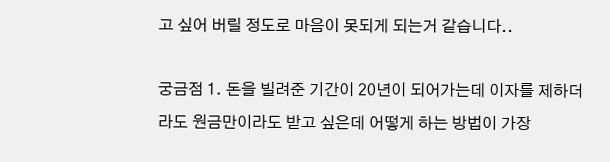고 싶어 버릴 정도로 마음이 못되게 되는거 같습니다..

궁금점 1. 돈을 빌려준 기간이 20년이 되어가는데 이자를 제하더라도 원금만이라도 받고 싶은데 어떻게 하는 방법이 가장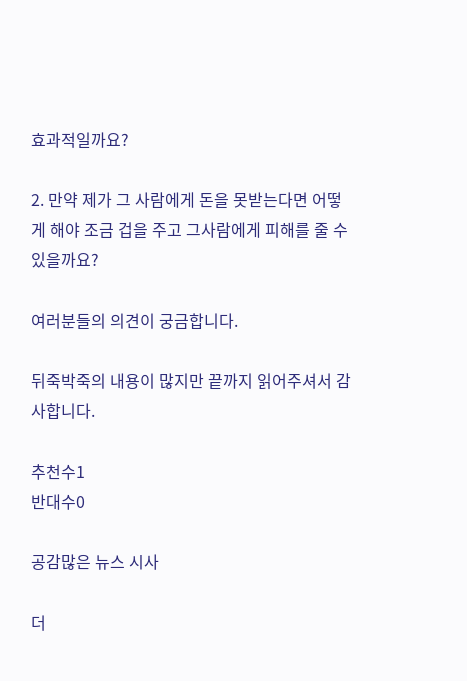효과적일까요?

2. 만약 제가 그 사람에게 돈을 못받는다면 어떻게 해야 조금 겁을 주고 그사람에게 피해를 줄 수 있을까요?

여러분들의 의견이 궁금합니다.

뒤죽박죽의 내용이 많지만 끝까지 읽어주셔서 감사합니다.

추천수1
반대수0

공감많은 뉴스 시사

더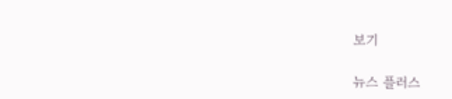보기

뉴스 플러스